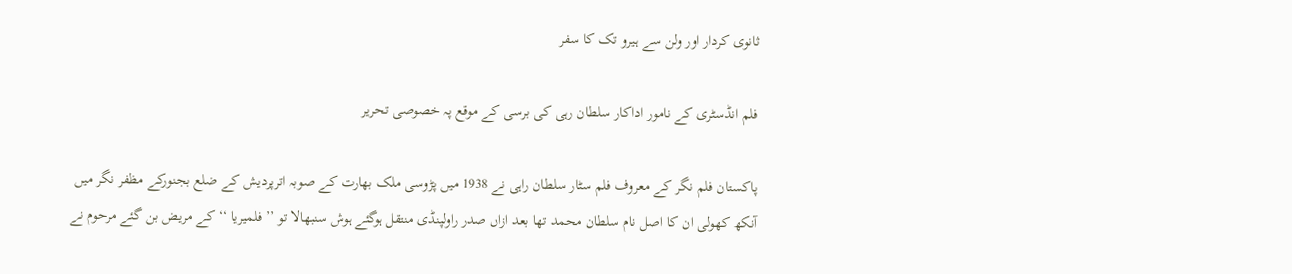ثانوی کردار اور ولن سے ہیرو تک کا سفر

فلم انڈسٹری کے نامور اداکار سلطان رہی کی برسی کے موقع پہ خصوصی تحریر

پاکستان فلم نگر کے معروف فلم سٹار سلطان راہی نے 1938 میں پڑوسی ملک بھارت کے صوبہ اترپردیش کے ضلع بجنورکے مظفر نگر میں آنکھ کھولی ان کا اصل نام سلطان محمد تھا بعد ازاں صدر راولپنڈی منتقل ہوگئے ہوش سنبھالا تو ’’ فلمیریا ‘‘ کے مریض بن گئے مرحوم نے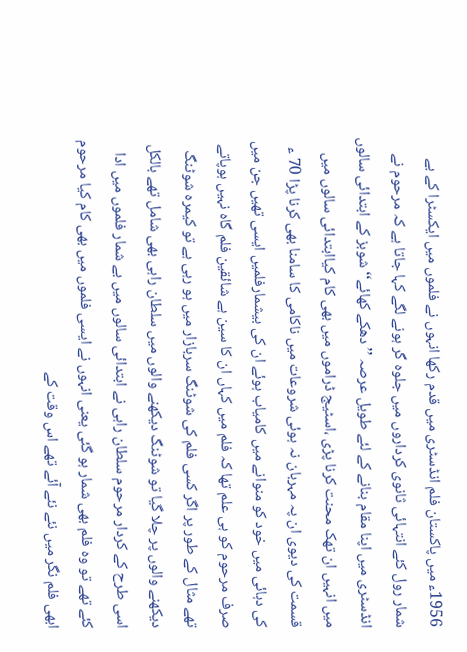1956ء میں پاکستان فلم انڈسٹری میں قدم رکھا انہوں نے فلموں میں ایکسٹرا کے بے شمار رول کئے انتہائی ثانوی کرداروں میں جلوہ گر ہونے لگے کہا جاتا ہے کہ مرحوم نے انڈسٹری میں اپنا مقام بنانے کے لئے طویل عرصہ ’’دھکے کھائے‘‘ شوبز کے ابتدائی سالوں میں انہیں ان تھک محنت کرنا پڑی ،اسٹیج ڈراموں میں بھی کام کیاابتدائی سالوں میں قسمت کی دیوی ان پہ مہربان نہ ہوئی شروعات میں ناکامی کا سامنا بھی کرنا پڑا 70 ء کی دہائی میں خود کو منوانے میں کامیاب ہوئے ان کی بیشمارفلمیں ایسی تھیں جن میں صرف مرحوم کو ہی علم تھا کہ فلم میں کہاں ان کا سین ہے شائقین فلم گاہ نہیں ہوپاتے تھے مثال کے طور پر اگر کسی فلم کی شوٹنگ سربازار میں ہو رہی ہے تو کیمرہ شوٹنگ دیکھنے والوں پر چلا گیا تو شوٹنگ دیکھنے والوں میں سلطان راہی بھی شامل تھے بالکل اسی طرح کے کردار مرحوم سلطان راہی نے ابتدائی سالوں میں بے شمار فلموں میں ادا کئے تھے تو وہ فلم بھی شمار ہو گئی یعنی انہوں نے ایسی فلموں میں بھی کام کیا مرحوم ابھی فلم نگر میں نئے نئے آئے تھے اس وقت کے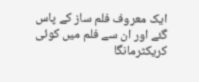ایک معروف فلم ساز کے پاس گئے اور ان سے فلم میں کوئی کریکٹرمانگا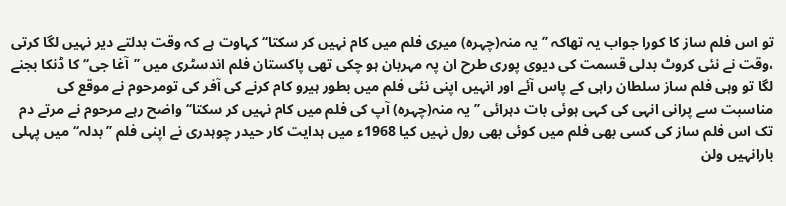تو اس فلم ساز کا کورا جواب یہ تھاکہ ’’ یہ منہ(چہرہ) میری فلم میں کام نہیں کر سکتا‘‘ کہاوت ہے کہ وقت بدلتے دیر نہیں لگا کرتی ،وقت نے نئی کروٹ بدلی قسمت کی دیوی پوری طرح ان پہ مہربان ہو چکی تھی پاکستان فلم اندسٹری میں ’’آغا جی‘‘ کا ڈنکا بجنے لگا تو وہی فلم ساز سلطان راہی کے پاس آئے اور انہیں اپنی نئی فلم میں بطور ہیرو کام کرنے کی آفر کی تومرحوم نے موقع کی مناسبت سے پرانی انہی کی کہی ہوئی بات دہرائی ’’ یہ منہ(چہرہ) آپ کی فلم میں کام نہیں کر سکتا‘‘واضح رہے مرحوم نے مرتے دم تک اس فلم ساز کی کسی بھی فلم میں کوئی بھی رول نہیں کیا 1968ء میں ہدایت کار حیدر چوہدری نے اپنی فلم ’’بدلہ‘‘ میں پہلی بارانہیں ولن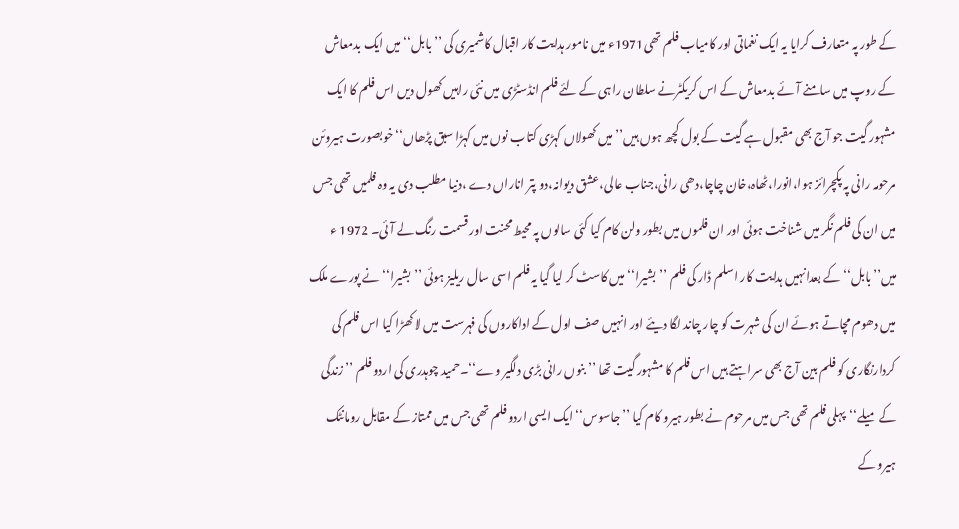کے طور پہ متعارف کرایا یہ ایک نغماتی اور کامیاب فلم تھی1971ء میں نامور ہدایت کار اقبال کاشمیری کی ’’بابل‘‘ میں ایک بدمعاش کے روپ میں سامنے آئے بدمعاش کے اس کریکٹرنے سلطان راہی کے لئے فلم انڈسٹڑی میں نئی راہیں کھول دیں اس فلم کا ایک مشہور گیت جو آج بھی مقبول ہے گیت کے بول کچھ ہوں ہیں’’ میں کھولاں کہڑی کتاب نوں میں کہڑا سبق پڑھاں‘‘خوبصورت ہیروئن مرحومہ رانی پہ پکچرائز ہوا،انورا،ٹھاہ،خان چاچا،دھی رانی،جناب عالی،عشق دیوانہ،دو پتر اناراں دے ،دنیا مطلب دی یہ وہ فلمیں تھی جس میں ان کی فلم نگر میں شناخت ہوئی اور ان فلموں میں بطور ولن کام کیا کئی سالوں پہ محیط محنت اور قسمت رنگ لے آئی۔ 1972 ء میں’’بابل‘‘ کے بعدانہیں ہدایت کار اسلم ڈار کی فلم ’’بشیرا‘‘ میں کاسٹ کر لیا گیا یہ فلم اسی سال ریلیز ہوئی ’’بشیرا‘‘ نے پورے ملک میں دھوم مچاتے ہوئے ان کی شہرت کو چار چاند لگا دیئے اور انہیں صف اول کے اداکاروں کی فہرست میں لا کھڑا کیا اس فلم کی کردارنگاری کو فلم بین آج بھی سراہتے ہیں اس فلم کا مشہور گیت تھا ’’ بنوں رانی بڑی دلگیر وے‘‘۔حمید چوہدری کی اردو فلم ’’زندگی کے میلے‘‘پہلی فلم تھی جس میں مرحوم نے بطور ہیرو کام کیا ’’جاسوس‘‘ ایک ایسی اردو فلم تھی جس میں ممتاز کے مقابل رومانٹک ہیرو کے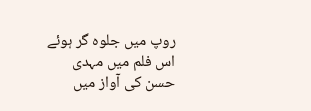روپ میں جلوہ گر ہوئے اس فلم میں مہدی حسن کی آواز میں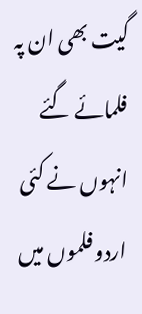گیت بھی ان پہ فلمائے گئے انہوں نے کئی اردو فلموں میں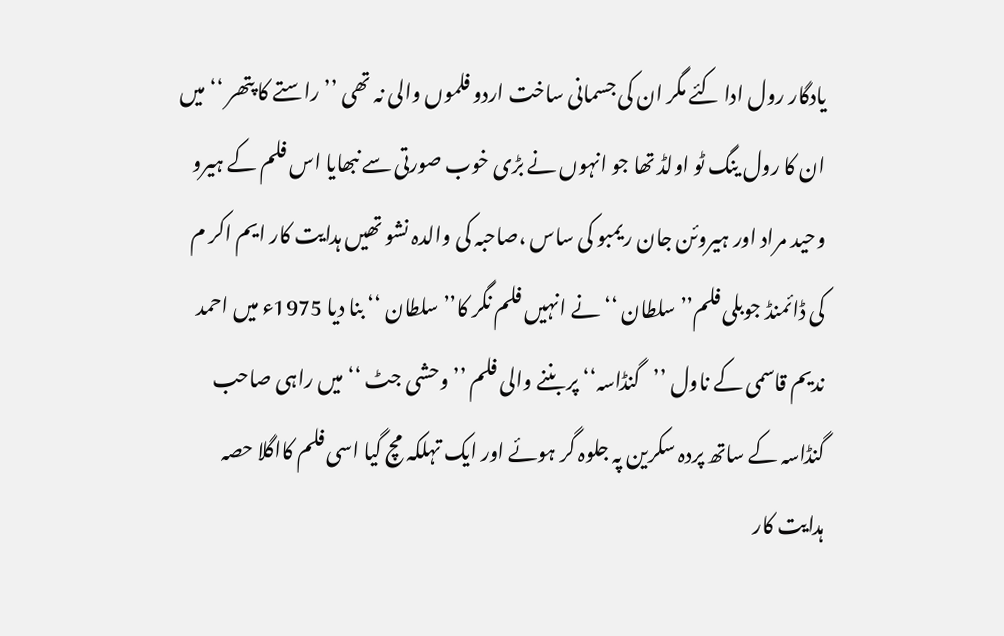یادگار رول ادا کئے مگر ان کی جسمانی ساخت اردو فلموں والی نہ تھی ’’راستے کا پتھر ‘‘میں ان کا رول ینگ ٹو اولڈ تھا جو انہوں نے بڑی خوب صورتی سے نبھایا اس فلم کے ہیرو وحید مراد اور ہیروئن جان ریمبو کی ساس ،صاحبہ کی والدہ نشو تھیں ہدایت کار ایم اکر م کی ڈائمنڈ جوبلی فلم’’سلطان ‘‘ نے انہیں فلم نگر کا’’ سلطان ‘‘ بنا دیا 1975ء میں احمد ندیم قاسمی کے ناول ’’گنڈاسہ‘‘ پر بننے والی فلم ’’وحشی جٹ ‘‘میں راہی صاحب گنڈاسہ کے ساتھ پردہ سکرین پہ جلوہ گر ہوئے اور ایک تہلکہ مچ گیا اسی فلم کااگلا حصہ ہدایت کار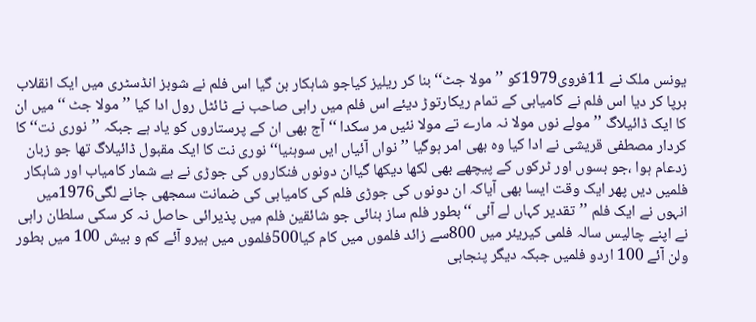یونس ملک نے 11فروی1979کو ’’ مولا جٹ‘‘بنا کر ریلیز کیاجو شاہکار بن گیا اس فلم نے شوبز انڈسٹری میں ایک انقلاب برپا کر دیا اس فلم نے کامیابی کے تمام ریکارتوڑ دیئے اس فلم میں راہی صاحب نے ٹائٹل رول ادا کیا ’’مولا جٹ ‘‘ میں ان کا ایک ڈائیلاگ ’’مولے نوں مولا نہ مارے تے مولا نئیں مر سکدا ‘‘آج بھی ان کے پرستاروں کو یاد ہے جبکہ ’’نوری نت‘‘ کا کردار مصطفی قریشی نے ادا کیا وہ بھی امر ہوگیا ’’نواں آئیاں ایں سوہنیا‘‘نوری نت کا ایک مقبول ڈائیلاگ تھا جو زبان زدعام ہوا ،جو بسوں اور ٹرکوں کے پیچھے بھی لکھا دیکھا گیاان دونوں فنکاروں کی جوڑی نے بے شمار کامیاب اور شاہکار فلمیں دیں پھر ایک وقت ایسا بھی آیاکہ ان دونوں کی جوڑی فلم کی کامیابی کی ضمانت سمجھی جانے لگی1976میں انہوں نے ایک فلم ’’تقدیر کہاں لے آئی ‘‘بطور فلم ساز بنائی جو شائقین فلم میں پذیرائی حاصل نہ کر سکی سلطان راہی نے اپنے چالیس سالہ فلمی کیریئر میں 800سے زائد فلموں میں کام کیا500فلموں میں ہیرو آئے کم و بیش 100 میں بطور ولن آئے 100 اردو فلمیں جبکہ دیگر پنجابی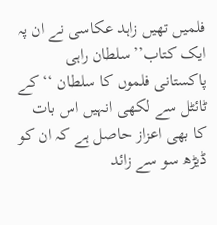فلمیں تھیں زاہد عکاسی نے ان پہ ایک کتاب’’سلطان راہی پاکستانی فلموں کا سلطان ‘‘ کے ٹائٹل سے لکھی انہیں اس بات کا بھی اعزاز حاصل ہے کہ ان کو ڈیڑھ سو سے زائد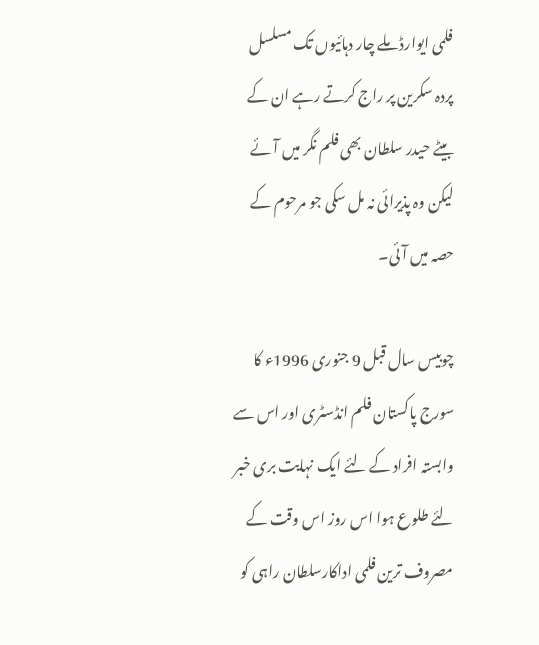فلمی ایوارڈ ملے چار دہائیوں تک مسلسل پردہ سکرین پر راج کرتے رہے ان کے بیٹے حیدر سلطان بھی فلم نگر میں آئے لیکن وہ پذیرائی نہ مل سکی جو مرحوم کے حصہ میں آئی۔

چوبیس سال قبل 9 جنوری 1996ء کا سورج پاکستان فلم انڈسٹری اور اس سے وابستہ افراد کے لئے ایک نہایت بری خبر لئے طلوع ہوا اس روز اس وقت کے مصروف ترین فلمی اداکارسلطان راہی کو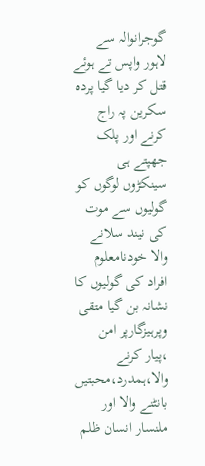گوجرانوالہ سے لاہور واپس تے ہوئے قتل کر دیا گیا پردہ سکرین پہ راج کرنے اور پلک جھپتے ہی سینکڑوں لوگوں کو گولیوں سے موت کی نیند سلانے والا خودنامعلوم افراد کی گولیوں کا نشانہ بن گیا متقی وپرہیزگارپر امن ،پیار کرنے والا،ہمدرد،محبتیں بانٹنے والا اور ملنسار انسان ظلم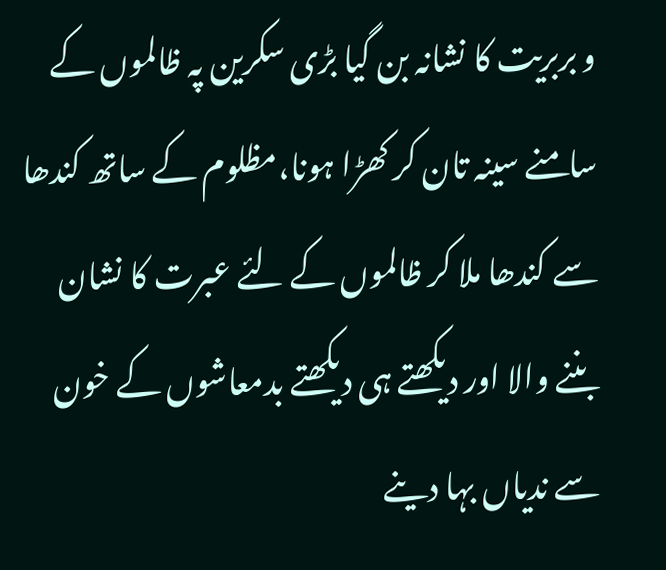و بربریت کا نشانہ بن گیا بڑی سکرین پہ ظالموں کے سامنے سینہ تان کر کھڑا ہونا،مظلوم کے ساتھ کندھا سے کندھا ملا کر ظالموں کے لئے عبرت کا نشان بننے والا اور دیکھتے ہی دیکھتے بدمعاشوں کے خون سے ندیاں بہا دینے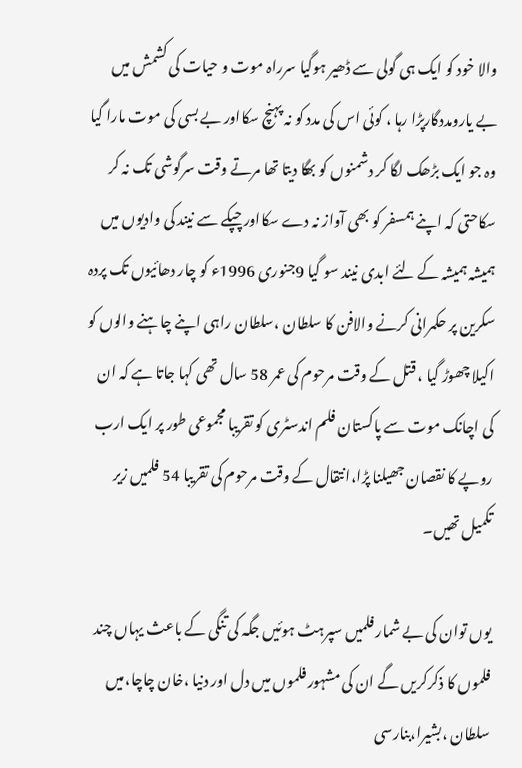والا خود کو ایک ہی گولی سے ڈھیر ہوگیا سرراہ موت و حیات کی کشمش میں بے یارومددگارپڑا رہا ، کوئی اس کی مدد کو نہ پہنچ سکااور بے بسی کی موت مارا گیا وہ جو ایک بڑھک لگا کر دشمنوں کو بھگا دیتا تھا مرتے وقت سرگوشی تک نہ کر سکاحتی کہ اپنے ہمسفر کو بھی آواز نہ دے سکااور چپکے سے نیند کی وادیوں میں ہمیشہ ہمیشہ کے لئے ابدی نیند سو گیا 9جنوری 1996ء کو چار دھائیوں تک پردہ سکرین پر حکمرانی کرنے والافن کا سلطان ،سلطان راہی اپنے چاہنے والوں کو اکیلا چھوڑ گیا ، قتل کے وقت مرحوم کی عمر 58 سال تھی کہا جاتا ہے کہ ان کی اچانک موت سے پاکستان فلم اندسٹری کو تقریبا مجموعی طور پر ایک ارب روپے کا نقصان جھیلنا پڑا،انتقال کے وقت مرحوم کی تقریبا 54 فلمیں زیر تکمیل تھیں۔

یوں توان کی بے شمار فلمیں سپرہٹ ہوئیں جگہ کی تنگی کے باعث یہاں چند فلموں کا ذکرکریں گے ان کی مشہور فلموں میں دل اور دنیا ،خان چاچا،میں سلطان ،بشیرا،بنارسی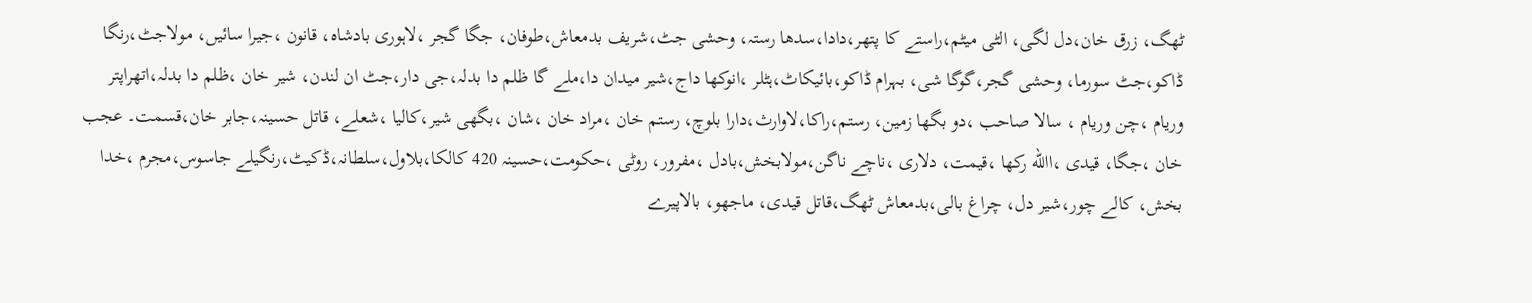ٹھگ، زرق خان،دل لگی، الٹی میٹم،راستے کا پتھر،دادا،سدھا رستہ، وحشی جٹ،شریف بدمعاش،طوفان، جگا گجر ،لاہوری بادشاہ، قانون ،جیرا سائیں، مولاجٹ،رنگا ڈاکو،جٹ سورما، وحشی گجر،گوگا شی، بہرام ڈاکو،بائیکاٹ،ہٹلر ،انوکھا داج،شیر میدان دا،ملے گا ظلم دا بدلہ،جی دار،جٹ ان لندن، شیر خان ،ظلم دا بدلہ،اتھراپتر وریام ،چن وریام ، سالا صاحب ،دو بگھا زمین، رستم،راکا،لاوارث،دارا بلوچ، رستم خان ،مراد خان ،شان ،بگھی شیر،کالیا ،شعلے، قاتل حسینہ،جابر خان،قسمت۔ عجب خان ،جگا، قیدی ،االله رکھا ،قیمت، دلاری ،ناچے ناگن،مولابخش،بادل ،مفرور، روٹی ،حکومت،حسینہ 420 کالکا،بلاول،سلطانہ،ڈکیٹ،رنگیلے جاسوس،مجرم ،خدا بخش، کالے چور،شیر دل، چراغ بالی،بدمعاش ٹھگ،قاتل قیدی، ماجھو، بالاپیرے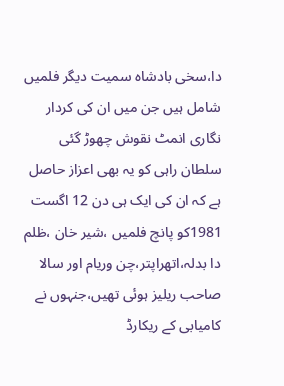دا،سخی بادشاہ سمیت دیگر فلمیں شامل ہیں جن میں ان کی کردار نگاری انمٹ نقوش چھوڑ گئی سلطان راہی کو یہ بھی اعزاز حاصل ہے کہ ان کی ایک ہی دن 12 اگست 1981کو پانچ فلمیں ،شیر خان ،ظلم دا بدلہ،اتھراپتر،چن وریام اور سالا صاحب ریلیز ہوئی تھیں،جنہوں نے کامیابی کے ریکارڈ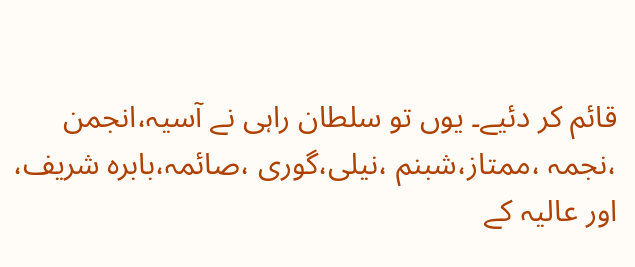قائم کر دئیے۔ یوں تو سلطان راہی نے آسیہ،انجمن ،نجمہ ،ممتاز،شبنم ،نیلی،گوری ،صائمہ،بابرہ شریف، اور عالیہ کے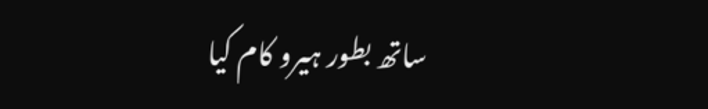ساتھ بطور ہیرو کام کیا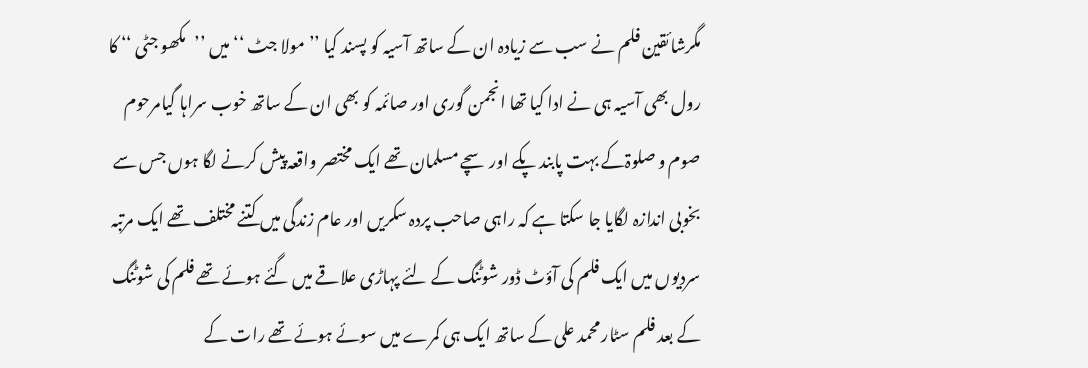مگرشائقین فلم نے سب سے زیادہ ان کے ساتھ آسیہ کو پسند کیا ’’مولا جٹ ‘‘ میں ’’مکھو جٹی ‘‘ کا رول بھی آسیہ ہی نے ادا کیا تھا انجمن گوری اور صائمہ کو بھی ان کے ساتھ خوب سراہا گیامرحوم صوم و صلوۃکے بہت پابند پکے اور سچے مسلمان تھے ایک مختصر واقعہ پیش کرنے لگا ہوں جس سے بخوبی اندازہ لگایا جا سکتا ہے کہ راہی صاحب پردہ سکریں اور عام زندگی میں کتنے مختلف تھے ایک مرتبہ سردیوں میں ایک فلم کی آؤٹ ڈور شوٹنگ کے لئے پہاڑی علاقے میں گئے ہوئے تھے فلم کی شوٹنگ کے بعد فلم سٹار محمد علی کے ساتھ ایک ہی کمرے میں سوئے ہوئے تھے رات کے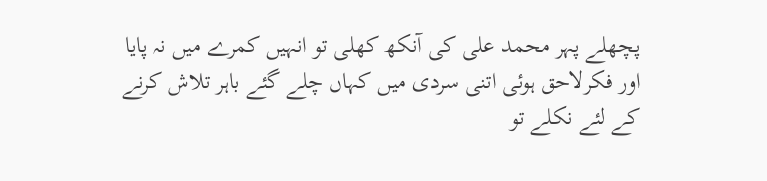پچھلے پہر محمد علی کی آنکھ کھلی تو انہیں کمرے میں نہ پایا اور فکرلاحق ہوئی اتنی سردی میں کہاں چلے گئے باہر تلاش کرنے کے لئے نکلے تو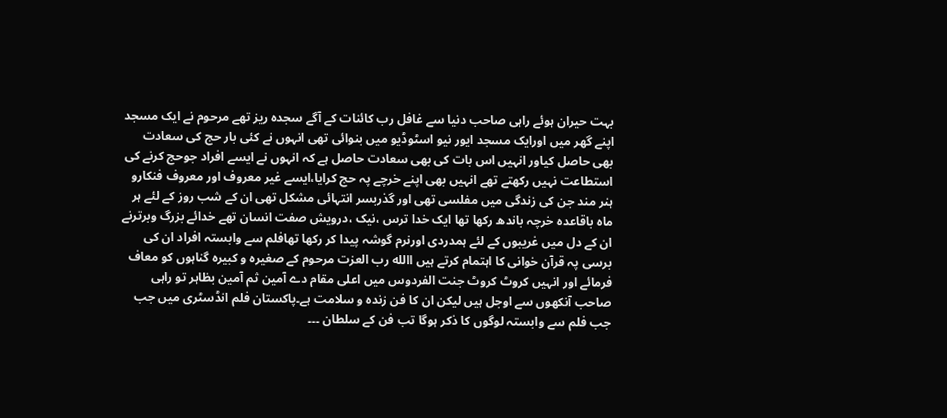بہت حیران ہوئے راہی صاحب دنیا سے غافل رب کائنات کے آگے سجدہ ریز تھے مرحوم نے ایک مسجد اپنے گھر میں اورایک مسجد ایور نیو اسٹوڈیو میں بنوائی تھی انہوں نے کئی بار حج کی سعادت بھی حاصل کیاور انہیں اس بات کی بھی سعادت حاصل ہے کہ انہوں نے ایسے افراد جوحج کرنے کی استطاعت نہیں رکھتے تھے انہیں بھی اپنے خرچے پہ حج کرایا،ایسے غیر معروف اور معروف فنکارو ہنر مند جن کی زندگی میں مفلسی تھی اور گذربسر انتہائی مشکل تھی ان کے شب روز کے لئے ہر ماہ باقاعدہ خرچہ باندھ رکھا تھا ایک خدا ترس ،نیک ،درویش صفت انسان تھے خدائے بزرگ وبرترنے ان کے دل میں غریبوں کے لئے ہمدردی اورنرم گوشہ پیدا کر رکھا تھافلم سے وابستہ افراد ان کی برسی پہ قرآن خوانی کا اہتمام کرتے ہیں االله رب العزت مرحوم کے صغیرہ و کبیرہ گناہوں کو معاف فرمائے اور انہیں کروٹ کروٹ جنت الفردوس میں اعلی مقام دے آمین ثم آمین بظاہر تو راہی صاحب آنکھوں سے اوجل ہیں لیکن ان کا فن زندہ و سلامت ہے۔پاکستان فلم انڈسٹری میں جب جب فلم سے وابستہ لوگوں کا ذکر ہوگا تب فن کے سلطان ۔۔۔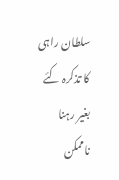سلطان راہی کا تذکرہ کئے بغیر رہنا ناممکن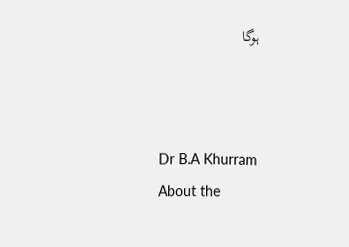ہوگا



Dr B.A Khurram
About the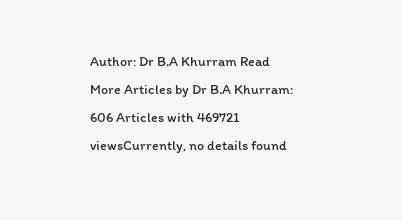Author: Dr B.A Khurram Read More Articles by Dr B.A Khurram: 606 Articles with 469721 viewsCurrently, no details found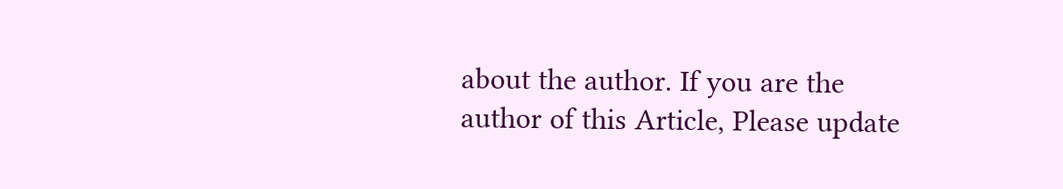about the author. If you are the author of this Article, Please update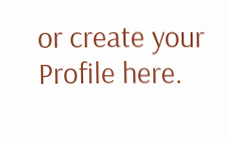or create your Profile here.